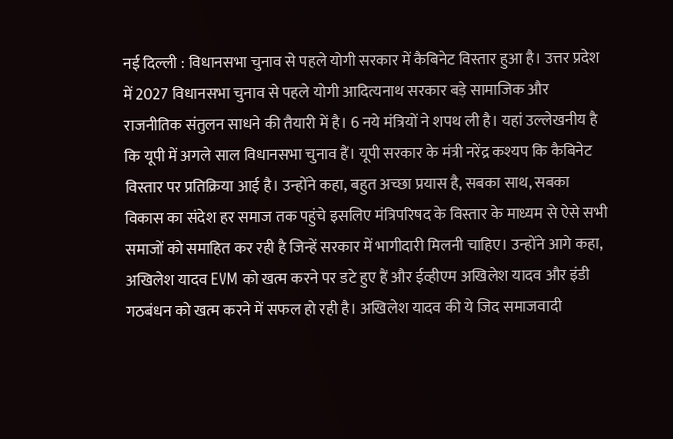नई दिल्ली : विधानसभा चुनाव से पहले योगी सरकार में कैबिनेट विस्तार हुआ है। उत्तर प्रदेश में 2027 विधानसभा चुनाव से पहले योगी आदित्यनाथ सरकार बड़े सामाजिक और राजनीतिक संतुलन साधने की तैयारी में है। 6 नये मंत्रियों ने शपथ ली है। यहां उल्लेखनीय है कि यूपी में अगले साल विधानसभा चुनाव हैं। यूपी सरकार के मंत्री नरेंद्र कश्यप कि कैबिनेट विस्तार पर प्रतिक्रिया आई है। उन्होंने कहा, बहुत अच्छा प्रयास है, सबका साथ, सबका विकास का संदेश हर समाज तक पहुंचे इसलिए मंत्रिपरिषद के विस्तार के माध्यम से ऐसे सभी समाजों को समाहित कर रही है जिन्हें सरकार में भागीदारी मिलनी चाहिए। उन्होंने आगे कहा, अखिलेश यादव EVM को खत्म करने पर डटे हुए हैं और ईव्हीएम अखिलेश यादव और इंडी गठबंधन को खत्म करने में सफल हो रही है। अखिलेश यादव की ये जिद समाजवादी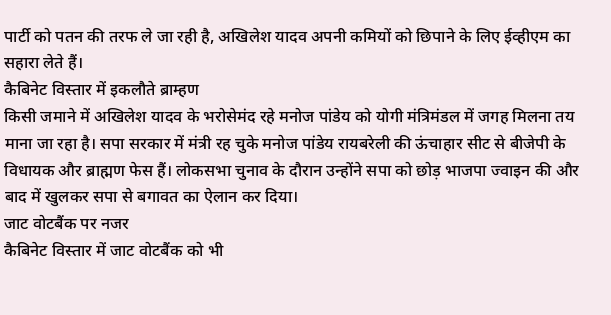पार्टी को पतन की तरफ ले जा रही है, अखिलेश यादव अपनी कमियों को छिपाने के लिए ईव्हीएम का सहारा लेते हैं।
कैबिनेट विस्तार में इकलौते ब्राम्हण
किसी जमाने में अखिलेश यादव के भरोसेमंद रहे मनोज पांडेय को योगी मंत्रिमंडल में जगह मिलना तय माना जा रहा है। सपा सरकार में मंत्री रह चुके मनोज पांडेय रायबरेली की ऊंचाहार सीट से बीजेपी के विधायक और ब्राह्मण फेस हैं। लोकसभा चुनाव के दौरान उन्होंने सपा को छोड़ भाजपा ज्वाइन की और बाद में खुलकर सपा से बगावत का ऐलान कर दिया।
जाट वोटबैंक पर नजर
कैबिनेट विस्तार में जाट वोटबैंक को भी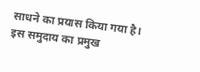साधने का प्रयास किया गया है। इस समुदाय का प्रमुख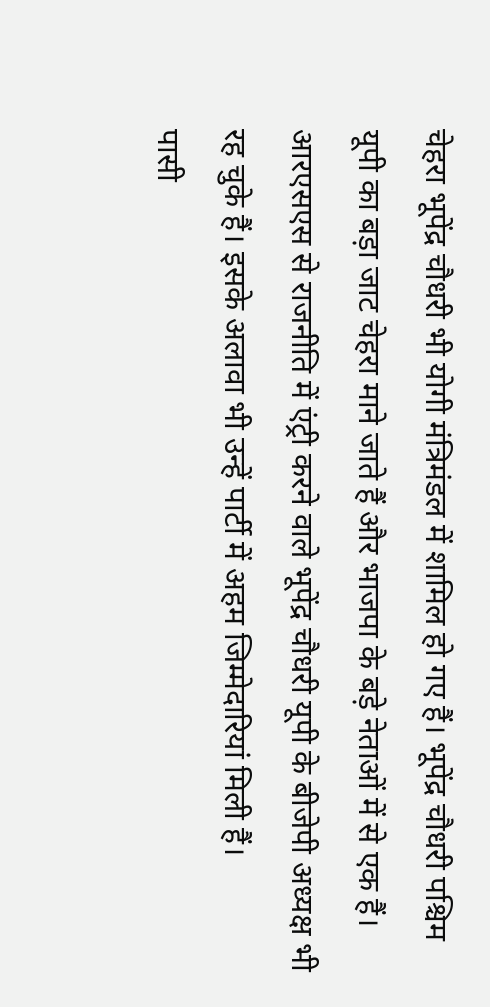चेहरा भूपेंद्र चौधरी भी योगी मंत्रिमंडल में शामिल हो गए हैं। भूपेंद्र चौधरी पश्चिम यूपी का बड़ा जाट चेहरा माने जाते हैं और भाजपा के बड़े नेताओं में से एक हैं। आरएसएस से राजनीति में एंट्री करने वाले भूपेंद्र चौधरी यूपी के बीजेपी अध्यक्ष भी रह चुके हैं। इसके अलावा भी उन्हें पार्टी में अहम जिम्मेदारियां मिली हैं।
पासी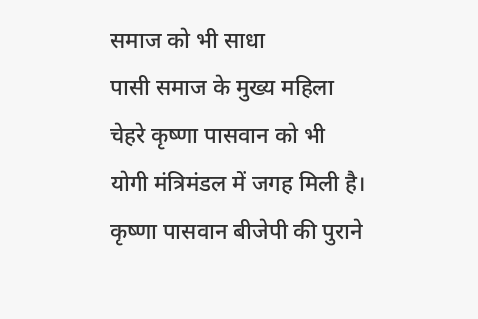समाज को भी साधा
पासी समाज के मुख्य महिला चेहरे कृष्णा पासवान को भी योगी मंत्रिमंडल में जगह मिली है। कृष्णा पासवान बीजेपी की पुराने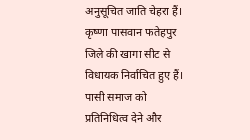अनुसूचित जाति चेहरा हैं। कृष्णा पासवान फतेहपुर जिले की खागा सीट से विधायक निर्वाचित हुए हैं। पासी समाज को प्रतिनिधित्व देने और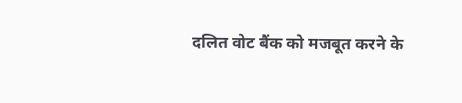दलित वोट बैंक को मजबूत करने के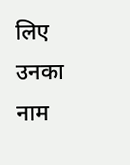लिए उनका नाम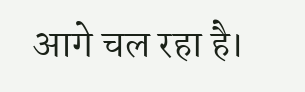आगे चल रहा है।